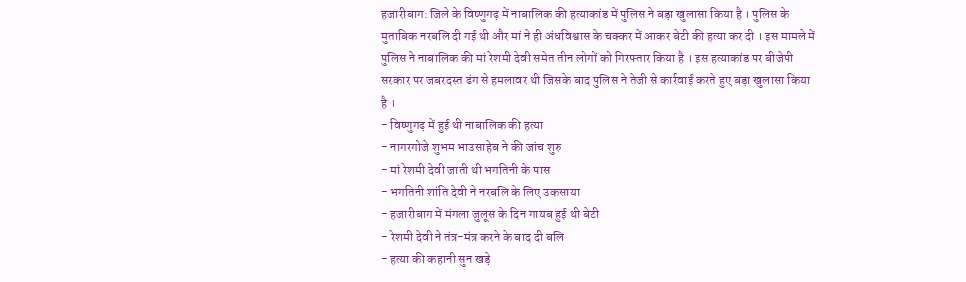हजारीबाग: जिले के विष्णुगढ़ में नाबालिक की हत्याकांड में पुलिस ने बड़ा खुलासा किया है । पुलिस के मुताबिक नरबलि दी गई थी और मां ने ही अंधविश्वास के चक्कर में आकर बेटी की हत्या कर दी । इस मामले में पुलिस ने नाबालिक की मां रेशमी देवी समेत तीन लोगों को गिरफ्तार किया है । इस हत्याकांड पर बीजेपी सरकार पर जबरदस्त ढंग से हमलावर थी जिसके बाद पुलिस ने तेजी से कार्रवाई करते हुए बड़ा खुलासा किया है ।
- विष्णुगढ़ में हुई थी नाबालिक की हत्या
- नागरगोजे शुभम भाउसाहेब ने की जांच शुरु
- मां रेशमी देवी जाती थी भगतिनी के पास
- भगतिनी शांति देवी ने नरबलि के लिए उकसाया
- हजारीबाग में मंगला जुलूस के दिन गायब हुई थी बेटी
- रेशमी देवी ने तंत्र-मंत्र करने के बाद दी बलि
- हत्या की कहानी सुन खड़े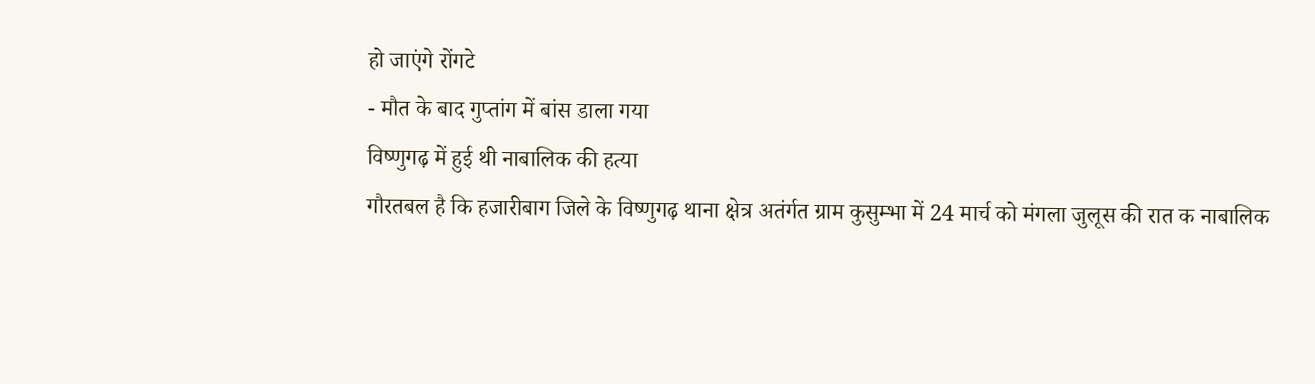हो जाएंगे रोंगटे
- मौत के बाद गुप्तांग में बांस डाला गया
विष्णुगढ़ में हुई थी नाबालिक की हत्या
गौरतबल है कि हजारीबाग जिले के विष्णुगढ़ थाना क्षेत्र अतंर्गत ग्राम कुसुम्भा में 24 मार्च को मंगला जुलूस की रात क नाबालिक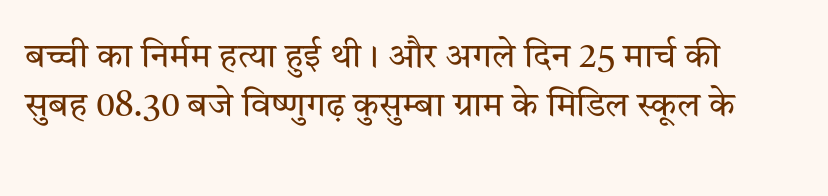बच्ची का निर्मम हत्या हुई थी । और अगले दिन 25 मार्च की सुबह 08.30 बजे विष्णुगढ़ कुसुम्बा ग्राम के मिडिल स्कूल के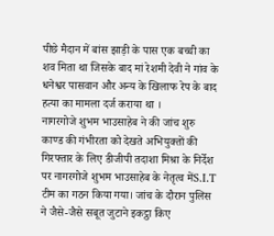पीछे मैदान में बांस झाड़ी के पास एक बच्ची का शव मिता था जिसके बाद मां रेशमी देवी ने गांव के धनेश्वर पासवान और अन्य के खिलाफ रेप के बाद हत्या का मामला दर्ज कराया था ।
नागरगोजे शुभम भाउसाहेब ने की जांच शुरु
काण्ड की गंभीरता को देखते अभियुक्तों की गिरफ्तार के लिए डीजीपी तदाशा मिश्रा के निर्देश पर नागरगोजे शुभम भाउसाहेब के नेतृत्व मेंS.I.T टीम का गठन किया गया। जांच के दौरान पुलिस ने जैसे-जैसे सबूत जुटाने इकट्ठा किए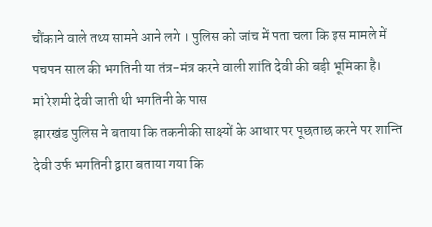चौंकाने वाले तथ्य सामने आने लगे । पुलिस को जांच में पता चला कि इस मामले में पचपन साल की भगतिनी या तंत्र-मंत्र करने वाली शांति देवी की बड़ी भूमिका है।
मां रेशमी देवी जाती थी भगतिनी के पास
झारखंड पुलिस ने बताया कि तकनीकी साक्ष्यों के आधार पर पूछताछ करने पर शान्ति देवी उर्फ भगतिनी द्वारा बताया गया कि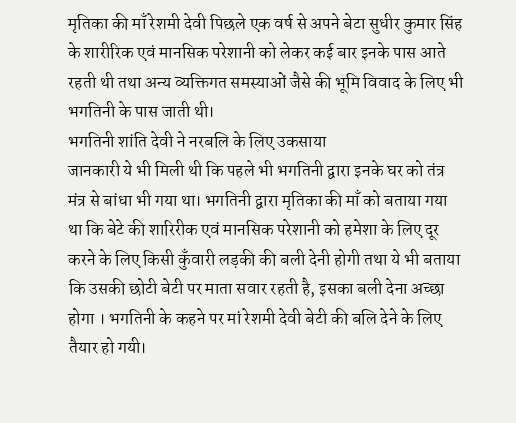मृतिका की माँ रेशमी देवी पिछले एक वर्ष से अपने बेटा सुधीर कुमार सिंह के शारीरिक एवं मानसिक परेशानी को लेकर कई बार इनके पास आते रहती थी तथा अन्य व्यक्तिगत समस्याओं जैसे की भूमि विवाद के लिए भी भगतिनी के पास जाती थी।
भगतिनी शांति देवी ने नरबलि के लिए उकसाया
जानकारी ये भी मिली थी कि पहले भी भगतिनी द्वारा इनके घर को तंत्र मंत्र से बांधा भी गया था। भगतिनी द्वारा मृतिका की माँ को बताया गया था कि बेटे की शारिरीक एवं मानसिक परेशानी को हमेशा के लिए दूर करने के लिए किसी कुँवारी लड़की की बली देनी होगी तथा ये भी बताया कि उसकी छोटी बेटी पर माता सवार रहती है, इसका बली देना अच्छा होगा । भगतिनी के कहने पर मां रेशमी देवी बेटी की बलि देने के लिए तैयार हो गयी।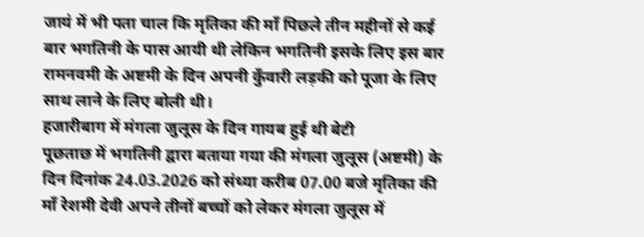जायं में भी पता चाल कि मृतिका की माँ पिछले तीन महीनों से कई बार भगतिनी के पास आयी थी लेकिन भगतिनी इसके लिए इस बार रामनवमी के अष्टमी के दिन अपनी कुँवारी लड़की को पूजा के लिए साथ लाने के लिए बोली थी।
हजारीबाग में मंगला जुलूस के दिन गायब हुई थी बेटी
पूछताछ में भगतिनी द्वारा बताया गया की मंगला जुलूस (अष्टमी) के दिन दिनांक 24.03.2026 को संध्या करीब 07.00 बजे मृतिका की माँ रेशमी देवी अपने तीनों बच्चों को लेकर मंगला जुलूस में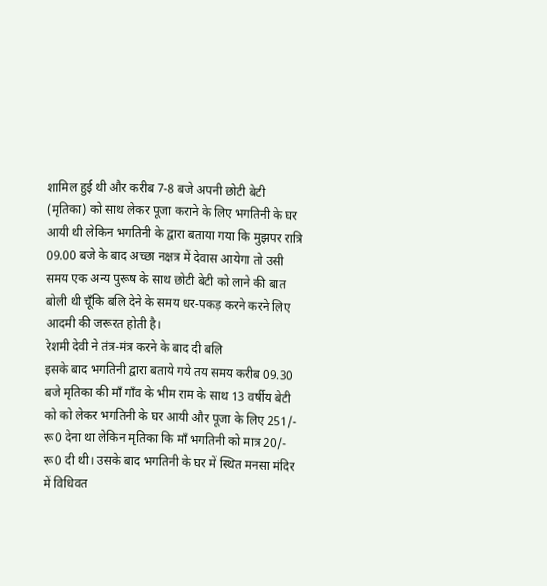शामिल हुई थी और करीब 7-8 बजे अपनी छोटी बेटी (मृतिका) को साथ लेकर पूजा कराने के लिए भगतिनी के घर आयी थी लेकिन भगतिनी के द्वारा बताया गया कि मुझपर रात्रि 09.00 बजे के बाद अच्छा नक्षत्र में देवास आयेगा तो उसी समय एक अन्य पुरूष के साथ छोटी बेटी को लाने की बात बोली थी चूँकि बलि देने के समय धर-पकड़ करने करने लिए आदमी की जरूरत होती है।
रेशमी देवी ने तंत्र-मंत्र करने के बाद दी बलि
इसके बाद भगतिनी द्वारा बताये गये तय समय करीब 09.30 बजे मृतिका की माँ गाँव के भीम राम के साथ 13 वर्षीय बेटी को को लेकर भगतिनी के घर आयी और पूजा के लिए 251/- रू0 देना था लेकिन मृतिका कि माँ भगतिनी को मात्र 20/- रू0 दी थी। उसके बाद भगतिनी के घर में स्थित मनसा मंदिर में विधिवत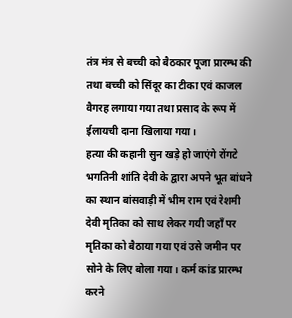तंत्र मंत्र से बच्ची को बैठकार पूजा प्रारम्भ की तथा बच्ची को सिंदूर का टीका एवं काजल वैगरह लगाया गया तथा प्रसाद के रूप में ईलायची दाना खिलाया गया।
हत्या की कहानी सुन खड़े हो जाएंगे रोंगटे
भगतिनी शांति देवी के द्वारा अपने भूत बांधने का स्थान बांसवाड़ी में भीम राम एवं रेशमी देवी मृतिका को साथ लेकर गयी जहाँ पर मृतिका को बैठाया गया एवं उसे जमीन पर सोने के लिए बोला गया। कर्म कांड प्रारम्भ करने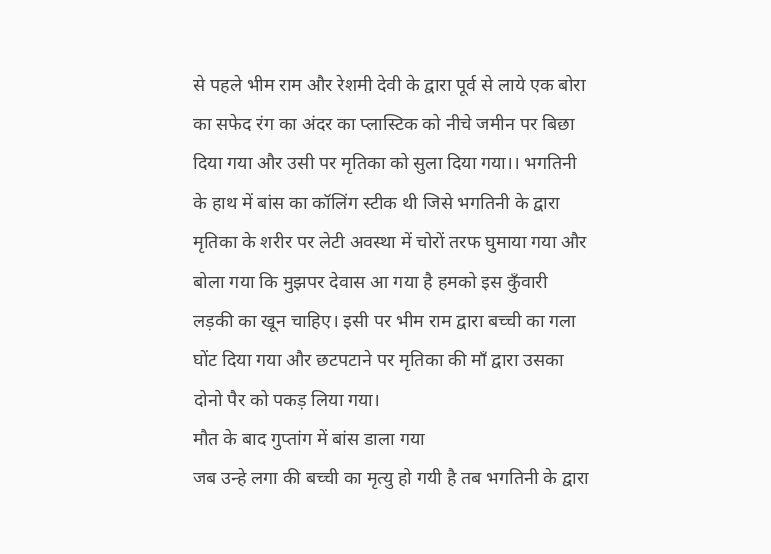से पहले भीम राम और रेशमी देवी के द्वारा पूर्व से लाये एक बोरा का सफेद रंग का अंदर का प्लास्टिक को नीचे जमीन पर बिछा दिया गया और उसी पर मृतिका को सुला दिया गया।। भगतिनी के हाथ में बांस का कॉलिंग स्टीक थी जिसे भगतिनी के द्वारा मृतिका के शरीर पर लेटी अवस्था में चोरों तरफ घुमाया गया और बोला गया कि मुझपर देवास आ गया है हमको इस कुँवारी लड़की का खून चाहिए। इसी पर भीम राम द्वारा बच्ची का गला घोंट दिया गया और छटपटाने पर मृतिका की माँ द्वारा उसका दोनो पैर को पकड़ लिया गया।
मौत के बाद गुप्तांग में बांस डाला गया
जब उन्हे लगा की बच्ची का मृत्यु हो गयी है तब भगतिनी के द्वारा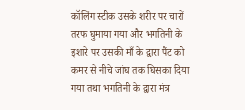कॉलिंग स्टीक उसके शरीर पर चारों तरफ घुमाया गया और भगतिनी के इशारे पर उसकी माँ के द्वारा पैंट को कमर से नीचे जांघ तक घिसका दिया गया तथा भगतिनी के द्वारा मंत्र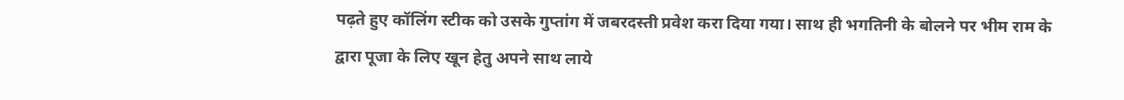पढ़ते हुए कॉलिंग स्टीक को उसके गुप्तांग में जबरदस्ती प्रवेश करा दिया गया। साथ ही भगतिनी के बोलने पर भीम राम के द्वारा पूजा के लिए खून हेतु अपने साथ लाये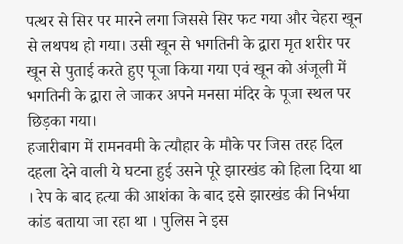पत्थर से सिर पर मारने लगा जिससे सिर फट गया और चेहरा खून से लथपथ हो गया। उसी खून से भगतिनी के द्वारा मृत शरीर पर खून से पुताई करते हुए पूजा किया गया एवं खून को अंजूली में भगतिनी के द्वारा ले जाकर अपने मनसा मंदिर के पूजा स्थल पर छिड़का गया।
हजारीबाग में रामनवमी के त्यौहार के मौके पर जिस तरह दिल दहला देने वाली ये घटना हुई उसने पूरे झारखंड को हिला दिया था । रेप के बाद हत्या की आशंका के बाद इसे झारखंड की निर्भया कांड बताया जा रहा था । पुलिस ने इस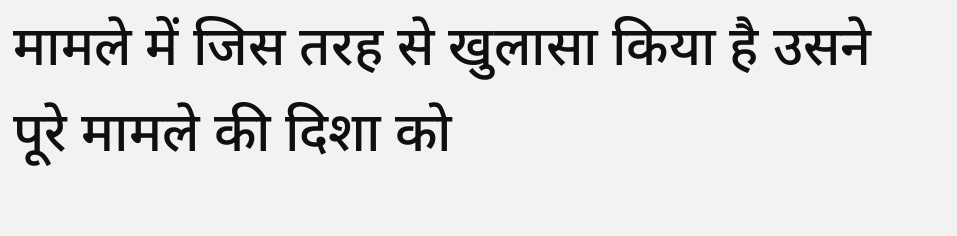मामले में जिस तरह से खुलासा किया है उसने पूरे मामले की दिशा को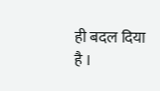ही बदल दिया है ।